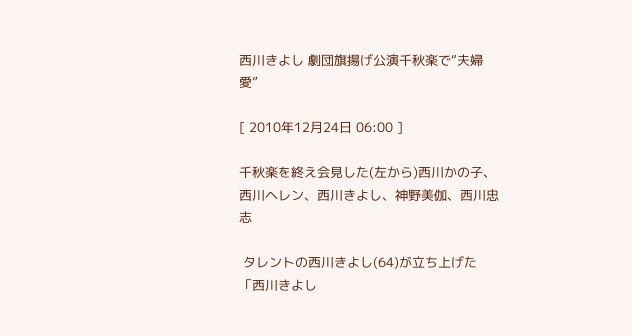西川きよし 劇団旗揚げ公演千秋楽で“夫婦愛”

[ 2010年12月24日 06:00 ]

千秋楽を終え会見した(左から)西川かの子、西川ヘレン、西川きよし、神野美伽、西川忠志

 タレントの西川きよし(64)が立ち上げた「西川きよし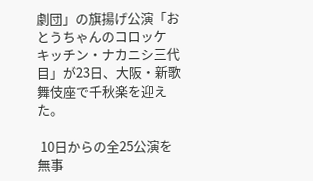劇団」の旗揚げ公演「おとうちゃんのコロッケ キッチン・ナカニシ三代目」が23日、大阪・新歌舞伎座で千秋楽を迎えた。

 10日からの全25公演を無事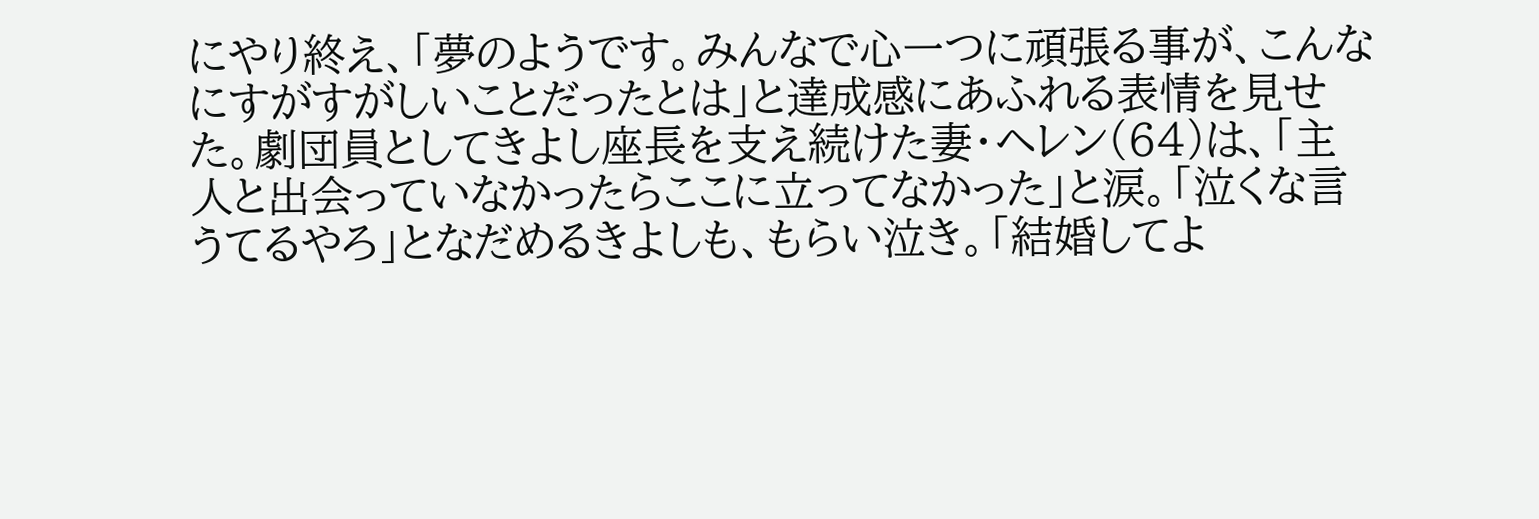にやり終え、「夢のようです。みんなで心一つに頑張る事が、こんなにすがすがしいことだったとは」と達成感にあふれる表情を見せた。劇団員としてきよし座長を支え続けた妻・ヘレン(64)は、「主人と出会っていなかったらここに立ってなかった」と涙。「泣くな言うてるやろ」となだめるきよしも、もらい泣き。「結婚してよ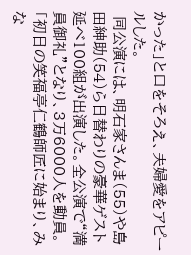かった」と口をそろえ、夫婦愛をアピールした。
 同公演には、明石家さんま(55)や島田紳助(54)ら日替わりの豪華ゲスト延べ100組が出演した。全公演で“満員御礼”となり、3万6000人を動員。「初日の笑福亭仁鶴師匠に始まり、みな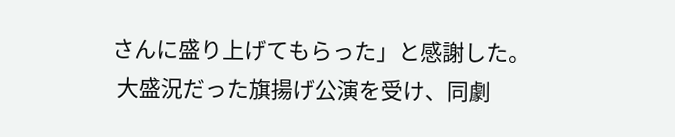さんに盛り上げてもらった」と感謝した。
 大盛況だった旗揚げ公演を受け、同劇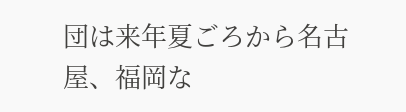団は来年夏ごろから名古屋、福岡な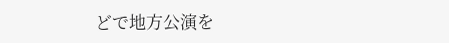どで地方公演を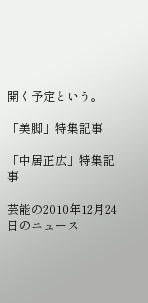開く予定という。

「美脚」特集記事

「中居正広」特集記事

芸能の2010年12月24日のニュース